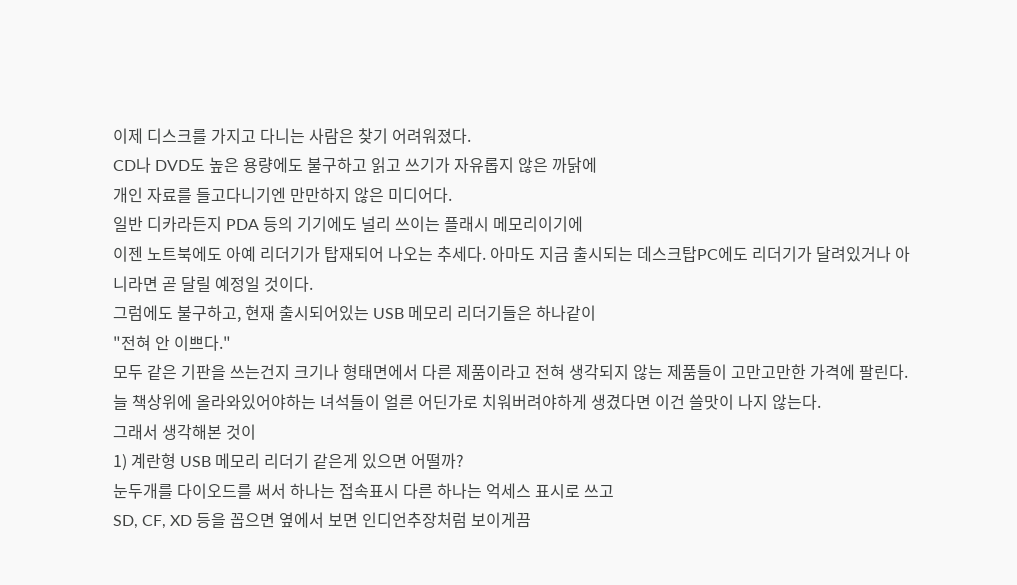이제 디스크를 가지고 다니는 사람은 찾기 어려워졌다.
CD나 DVD도 높은 용량에도 불구하고 읽고 쓰기가 자유롭지 않은 까닭에
개인 자료를 들고다니기엔 만만하지 않은 미디어다.
일반 디카라든지 PDA 등의 기기에도 널리 쓰이는 플래시 메모리이기에
이젠 노트북에도 아예 리더기가 탑재되어 나오는 추세다. 아마도 지금 출시되는 데스크탑PC에도 리더기가 달려있거나 아니라면 곧 달릴 예정일 것이다.
그럼에도 불구하고, 현재 출시되어있는 USB 메모리 리더기들은 하나같이
"전혀 안 이쁘다."
모두 같은 기판을 쓰는건지 크기나 형태면에서 다른 제품이라고 전혀 생각되지 않는 제품들이 고만고만한 가격에 팔린다. 늘 책상위에 올라와있어야하는 녀석들이 얼른 어딘가로 치워버려야하게 생겼다면 이건 쓸맛이 나지 않는다.
그래서 생각해본 것이
1) 계란형 USB 메모리 리더기 같은게 있으면 어떨까?
눈두개를 다이오드를 써서 하나는 접속표시 다른 하나는 억세스 표시로 쓰고
SD, CF, XD 등을 꼽으면 옆에서 보면 인디언추장처럼 보이게끔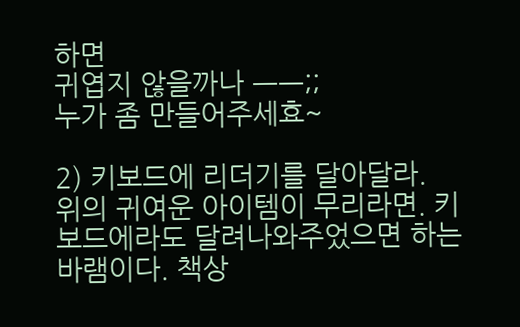하면
귀엽지 않을까나 ㅡㅡ;;
누가 좀 만들어주세효~

2) 키보드에 리더기를 달아달라.
위의 귀여운 아이템이 무리라면. 키보드에라도 달려나와주었으면 하는 바램이다. 책상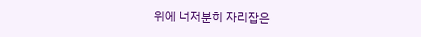위에 너저분히 자리잡은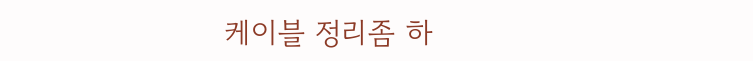케이블 정리좀 하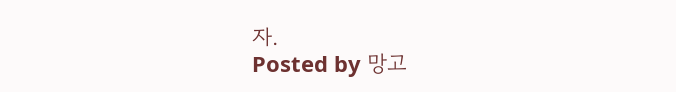자.
Posted by 망고